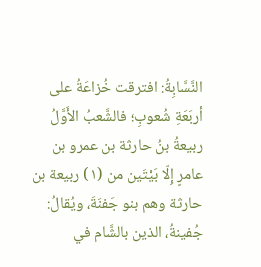النَّسَّابِةُ: افترقت خُزاعَةُ على أربَعَةِ شُعوبِ؛ فالشَّعبُ الأَوَّلُ ربيعةُ بنُ حارثة بن عمرو بن عامرٍ إِلّا بَيْتَين من (١) ربيعة بن حارثة وهم بنو جَفنَةَ، ويُقالُ: جُفينةُ، الذين بالشَّام في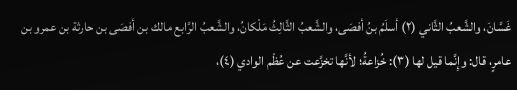غَسَّانَ، والشَّعبُ الثَّاني (٢) أسلَمُ بنُ أفصَى، والشَّعبُ الثَّالِثُ مَلْكانُ، والشَّعبُ الرَّابع مالك بن أفصَى بن حارثة بن عمرو بن عامرٍ، قال: وإِنَّما قيل لها (٣): خُزاعةُ؛ لأنَّها تخزَّعت عن عُظْم الوادي (٤)،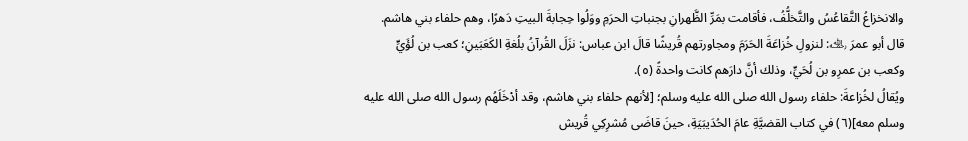والانخزاعُ التَّقاعُسُ والتَّخلُّفُ، فأقامت بمَرِّ الظَّهرانِ بجنباتِ الحرَمِ ووَلُوا حِجابةَ البيتِ دَهرًا، وهم حلفاء بني هاشم.
قال أبو عمرَ ﵀: لنزولِ خُزاعَةَ الحَرَمَ ومجاورتهم قُريشًا قالَ ابن عباس: نزَلَ القُرآنُ بلُغةِ الكَعَبَينِ؛ كعب بن لُؤَيٍّ وكعب بن عمرِو بن لُحَيٍّ، وذلك أنَّ دارَهم كانت واحدةً (٥).
ويُقالُ لخُزاعةَ: حلفاء رسول الله صلى الله عليه وسلم؛ [لأنهم حلفاء بني هاشم، وقد أدْخَلَهُم رسول الله صلى الله عليه وسلم معه](٦) في كتاب القضيَّةِ عامَ الحُدَيبَيَةِ، حينَ قاضَى مُشرِكِي قُريش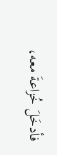فأدخَلَ خُزاعةَ معه،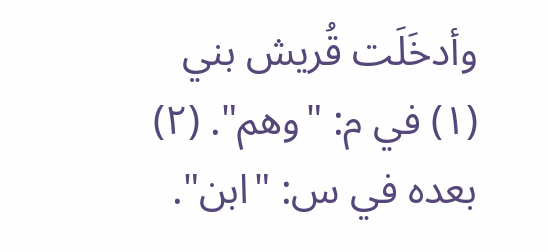وأدخَلَت قُريش بني
(١) في م: "وهم". (٢) بعده في س: "ابن".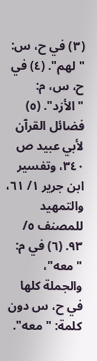(٣) في ح، س: "لهم". (٤) في ح، س، م: "الأزد". (٥) فضائل القرآن لأبي عبيد ص ٣٤٠، وتفسير ابن جرير ١/ ٦١، والتمهيد للمصنف ٥/ ٩٣. (٦) في م: "معه"، والجملة كلها في ح، س دون كلمة: "معه".